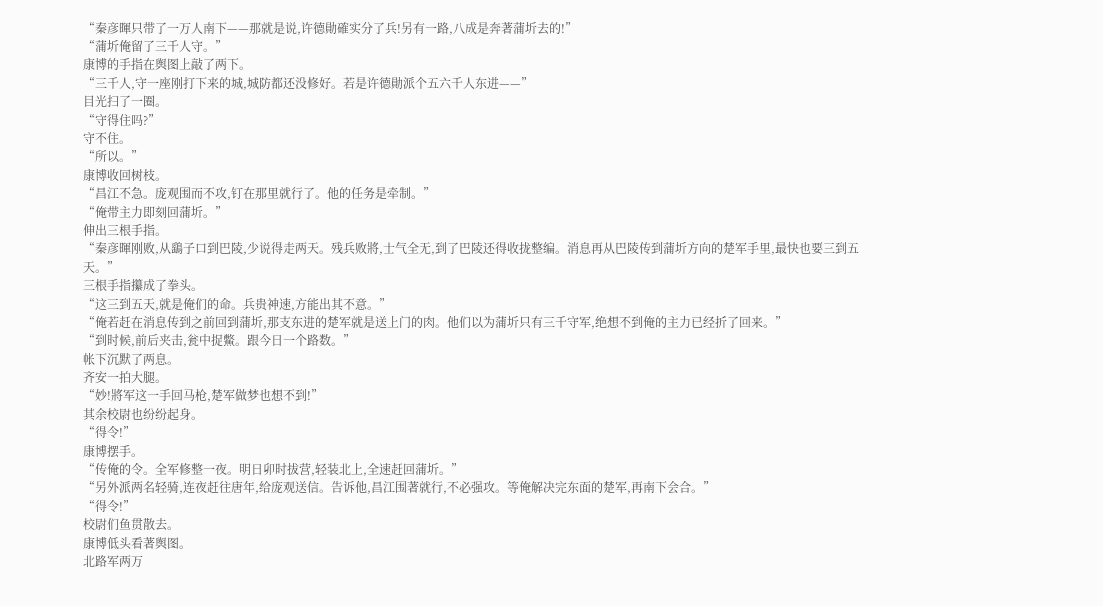“秦彦暉只带了一万人南下——那就是说,许德勛確实分了兵!另有一路,八成是奔著蒲圻去的!”
“蒲圻俺留了三千人守。”
康博的手指在舆图上敲了两下。
“三千人,守一座刚打下来的城,城防都还没修好。若是许德勛派个五六千人东进——”
目光扫了一圈。
“守得住吗?”
守不住。
“所以。”
康博收回树枝。
“昌江不急。庞观围而不攻,钉在那里就行了。他的任务是牵制。”
“俺带主力即刻回蒲圻。”
伸出三根手指。
“秦彦暉刚败,从鷂子口到巴陵,少说得走两天。残兵败將,士气全无,到了巴陵还得收拢整编。消息再从巴陵传到蒲圻方向的楚军手里,最快也要三到五天。”
三根手指攥成了拳头。
“这三到五天,就是俺们的命。兵贵神速,方能出其不意。”
“俺若赶在消息传到之前回到蒲圻,那支东进的楚军就是送上门的肉。他们以为蒲圻只有三千守军,绝想不到俺的主力已经折了回来。”
“到时候,前后夹击,瓮中捉鱉。跟今日一个路数。”
帐下沉默了两息。
齐安一拍大腿。
“妙!將军这一手回马枪,楚军做梦也想不到!”
其余校尉也纷纷起身。
“得令!”
康博摆手。
“传俺的令。全军修整一夜。明日卯时拔营,轻装北上,全速赶回蒲圻。”
“另外派两名轻骑,连夜赶往唐年,给庞观送信。告诉他,昌江围著就行,不必强攻。等俺解决完东面的楚军,再南下会合。”
“得令!”
校尉们鱼贯散去。
康博低头看著舆图。
北路军两万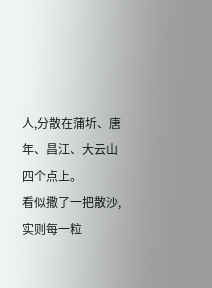人,分散在蒲圻、唐年、昌江、大云山四个点上。
看似撒了一把散沙,实则每一粒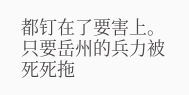都钉在了要害上。
只要岳州的兵力被死死拖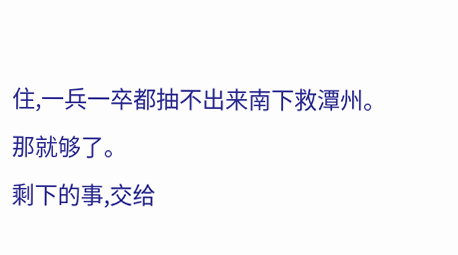住,一兵一卒都抽不出来南下救潭州。
那就够了。
剩下的事,交给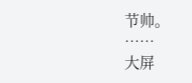节帅。
……
大屏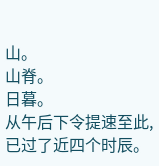山。
山脊。
日暮。
从午后下令提速至此,已过了近四个时辰。